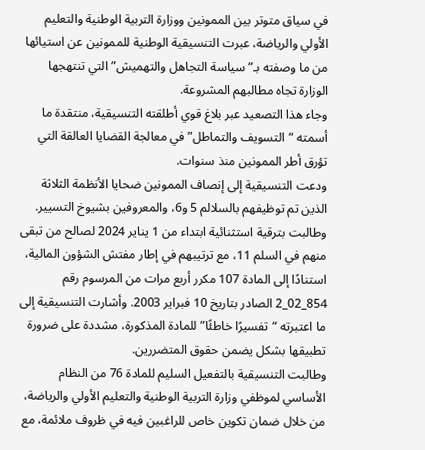في سياق متوتر بين الممونين ووزارة التربية الوطنية والتعليم الأولي والرياضة، عبرت التنسيقية الوطنية للممونين عن استيائها من ما وصفته بـ”سياسة التجاهل والتهميش” التي تنتهجها الوزارة تجاه مطالبهم المشروعة.
وجاء هذا التصعيد عبر بلاغ قوي أطلقته التنسيقية، منتقدة ما أسمته “التسويف والتماطل” في معالجة القضايا العالقة التي تؤرق أطر الممونين منذ سنوات.
ودعت التنسيقية إلى إنصاف الممونين ضحايا الأنظمة الثلاثة الذين تم توظيفهم بالسلالم 5 و6، والمعروفين بشيوخ التسيير. وطالبت بترقية استثنائية ابتداء من 1 يناير 2024 لصالح من تبقى منهم في السلم 11، مع ترتيبهم في إطار مفتش الشؤون المالية، استنادًا إلى المادة 107 مكرر أربع مرات من المرسوم رقم 854_02_2 الصادر بتاريخ 10 فبراير 2003. وأشارت التنسيقية إلى ما اعتبرته “تفسيرًا خاطئًا” للمادة المذكورة، مشددة على ضرورة تطبيقها بشكل يضمن حقوق المتضررين.
وطالبت التنسيقية بالتفعيل السليم للمادة 76 من النظام الأساسي لموظفي وزارة التربية الوطنية والتعليم الأولي والرياضة، من خلال ضمان تكوين خاص للراغبين فيه في ظروف ملائمة، مع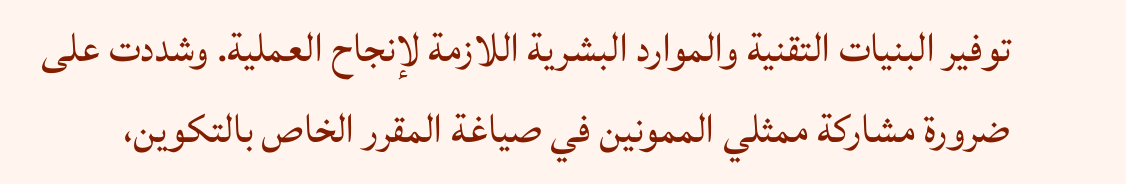توفير البنيات التقنية والموارد البشرية اللازمة لإنجاح العملية. وشددت على ضرورة مشاركة ممثلي الممونين في صياغة المقرر الخاص بالتكوين،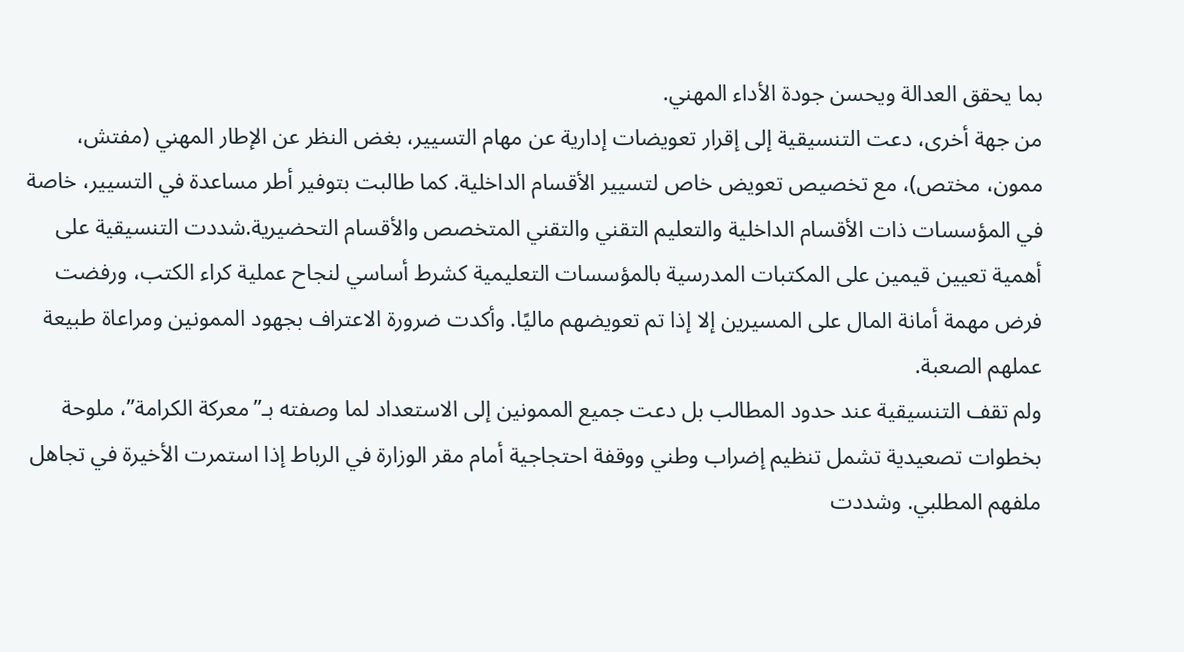بما يحقق العدالة ويحسن جودة الأداء المهني.
من جهة أخرى، دعت التنسيقية إلى إقرار تعويضات إدارية عن مهام التسيير، بغض النظر عن الإطار المهني (مفتش، ممون، مختص)، مع تخصيص تعويض خاص لتسيير الأقسام الداخلية. كما طالبت بتوفير أطر مساعدة في التسيير، خاصة في المؤسسات ذات الأقسام الداخلية والتعليم التقني والتقني المتخصص والأقسام التحضيرية.شددت التنسيقية على أهمية تعيين قيمين على المكتبات المدرسية بالمؤسسات التعليمية كشرط أساسي لنجاح عملية كراء الكتب، ورفضت فرض مهمة أمانة المال على المسيرين إلا إذا تم تعويضهم ماليًا. وأكدت ضرورة الاعتراف بجهود الممونين ومراعاة طبيعة عملهم الصعبة.
ولم تقف التنسيقية عند حدود المطالب بل دعت جميع الممونين إلى الاستعداد لما وصفته بـ”معركة الكرامة”، ملوحة بخطوات تصعيدية تشمل تنظيم إضراب وطني ووقفة احتجاجية أمام مقر الوزارة في الرباط إذا استمرت الأخيرة في تجاهل ملفهم المطلبي. وشددت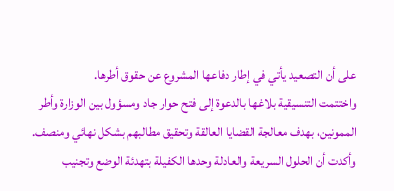على أن التصعيد يأتي في إطار دفاعها المشروع عن حقوق أطرها.
واختتمت التنسيقية بلاغها بالدعوة إلى فتح حوار جاد ومسؤول بين الوزارة وأطر الممونين، بهدف معالجة القضايا العالقة وتحقيق مطالبهم بشكل نهائي ومنصف. وأكدت أن الحلول السريعة والعادلة وحدها الكفيلة بتهدئة الوضع وتجنيب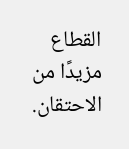القطاع مزيدًا من الاحتقان.